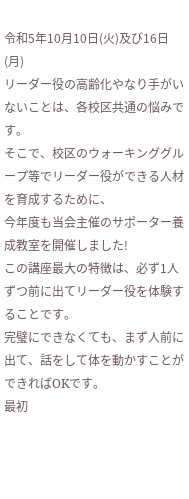令和5年10月10日(火)及び16日(月)
リーダー役の高齢化やなり手がいないことは、各校区共通の悩みです。
そこで、校区のウォーキンググループ等でリーダー役ができる人材を育成するために、
今年度も当会主催のサポーター養成教室を開催しました!
この講座最大の特徴は、必ず1人ずつ前に出てリーダー役を体験することです。
完璧にできなくても、まず人前に出て、話をして体を動かすことができればOKです。
最初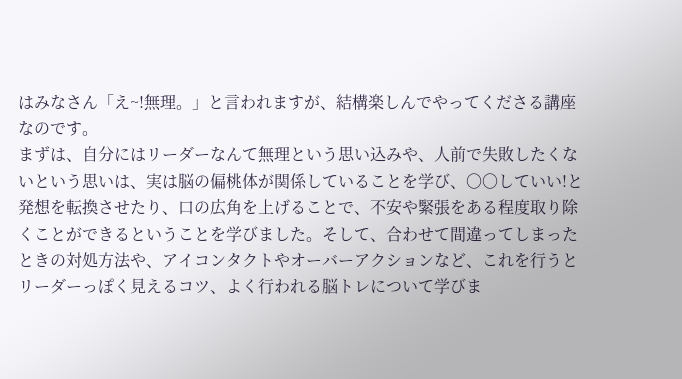はみなさん「え~!無理。」と言われますが、結構楽しんでやってくださる講座なのです。
まずは、自分にはリーダーなんて無理という思い込みや、人前で失敗したくないという思いは、実は脳の偏桃体が関係していることを学び、〇〇していい!と発想を転換させたり、口の広角を上げることで、不安や緊張をある程度取り除くことができるということを学びました。そして、合わせて間違ってしまったときの対処方法や、アイコンタクトやオーバーアクションなど、これを行うとリーダーっぽく見えるコツ、よく行われる脳トレについて学びま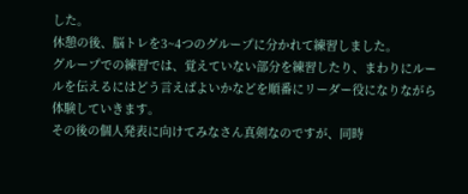した。
休憩の後、脳トレを3~4つのグループに分かれて練習しました。
グループでの練習では、覚えていない部分を練習したり、まわりにルールを伝えるにはどう言えばよいかなどを順番にリーダー役になりながら体験していきます。
その後の個人発表に向けてみなさん真剣なのですが、同時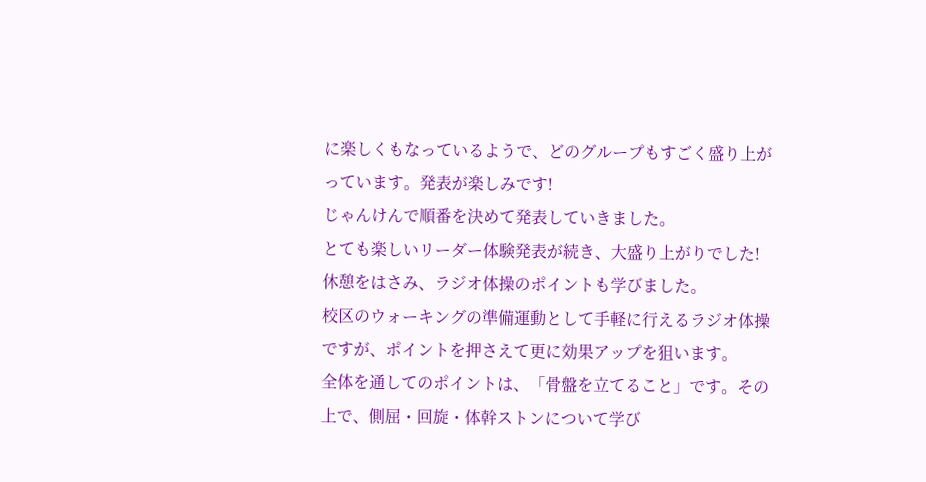に楽しくもなっているようで、どのグループもすごく盛り上がっています。発表が楽しみです!
じゃんけんで順番を決めて発表していきました。
とても楽しいリーダー体験発表が続き、大盛り上がりでした!
休憩をはさみ、ラジオ体操のポイントも学びました。
校区のウォーキングの準備運動として手軽に行えるラジオ体操ですが、ポイントを押さえて更に効果アップを狙います。
全体を通してのポイントは、「骨盤を立てること」です。その上で、側屈・回旋・体幹ストンについて学び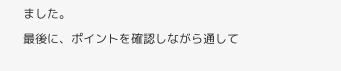ました。
最後に、ポイントを確認しながら通して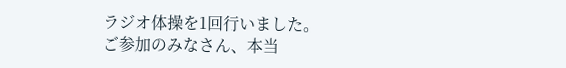ラジオ体操を1回行いました。
ご参加のみなさん、本当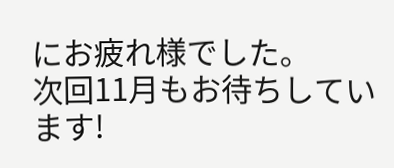にお疲れ様でした。
次回11月もお待ちしています!